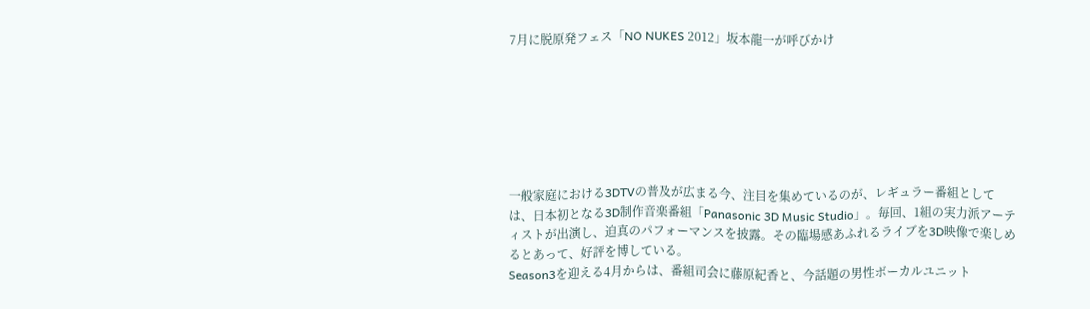7月に脱原発フェス「NO NUKES 2012」坂本龍一が呼びかけ







一般家庭における3DTVの普及が広まる今、注目を集めているのが、レギュラー番組としては、日本初となる3D制作音楽番組「Panasonic 3D Music Studio」。毎回、1組の実力派アーティストが出演し、迫真のパフォーマンスを披露。その臨場感あふれるライブを3D映像で楽しめるとあって、好評を博している。
Season3を迎える4月からは、番組司会に藤原紀香と、今話題の男性ボーカルユニット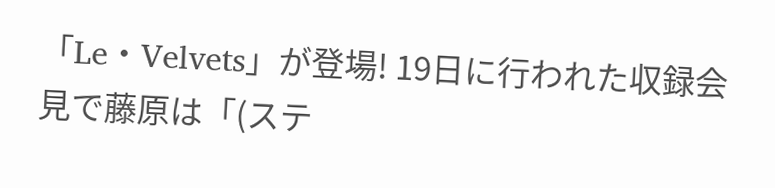「Le・Velvets」が登場! 19日に行われた収録会見で藤原は「(ステ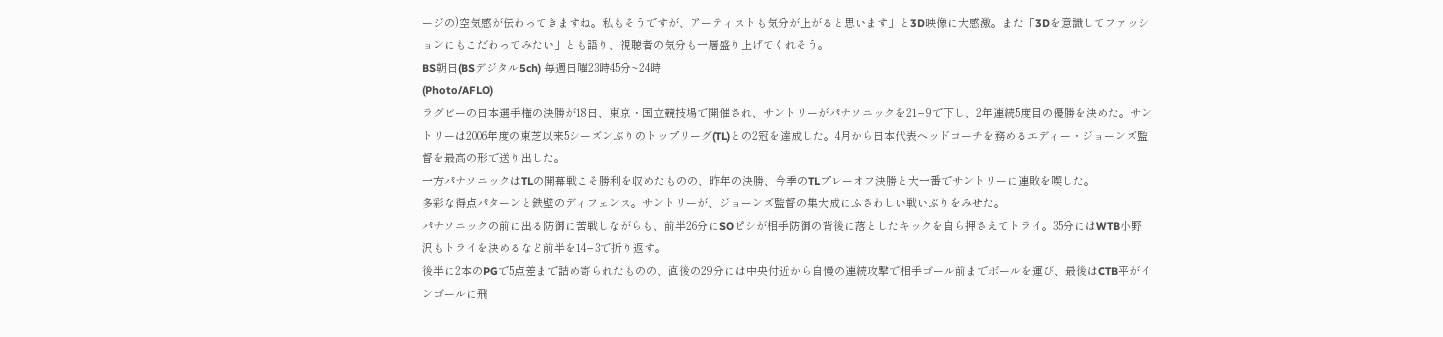ージの)空気感が伝わってきますね。私もそうですが、アーティストも気分が上がると思います」と3D映像に大感激。また「3Dを意識してファッションにもこだわってみたい」とも語り、視聴者の気分も一層盛り上げてくれそう。
BS朝日(BSデジタル5ch) 毎週日曜23時45分~24時
(Photo/AFLO)
ラグビーの日本選手権の決勝が18日、東京・国立競技場で開催され、サントリーがパナソニックを21−9で下し、2年連続5度目の優勝を決めた。サントリーは2006年度の東芝以来5シーズンぶりのトップリーグ(TL)との2冠を達成した。4月から日本代表ヘッドコーチを務めるエディー・ジョーンズ監督を最高の形で送り出した。
一方パナソニックはTLの開幕戦こそ勝利を収めたものの、昨年の決勝、今季のTLプレーオフ決勝と大一番でサントリーに連敗を喫した。
多彩な得点パターンと鉄壁のディフェンス。サントリーが、ジョーンズ監督の集大成にふさわしい戦いぶりをみせた。
パナソニックの前に出る防御に苦戦しながらも、前半26分にSOピシが相手防御の背後に落としたキックを自ら押さえてトライ。35分にはWTB小野沢もトライを決めるなど前半を14−3で折り返す。
後半に2本のPGで5点差まで詰め寄られたものの、直後の29分には中央付近から自慢の連続攻撃で相手ゴール前までボールを運び、最後はCTB平がインゴールに飛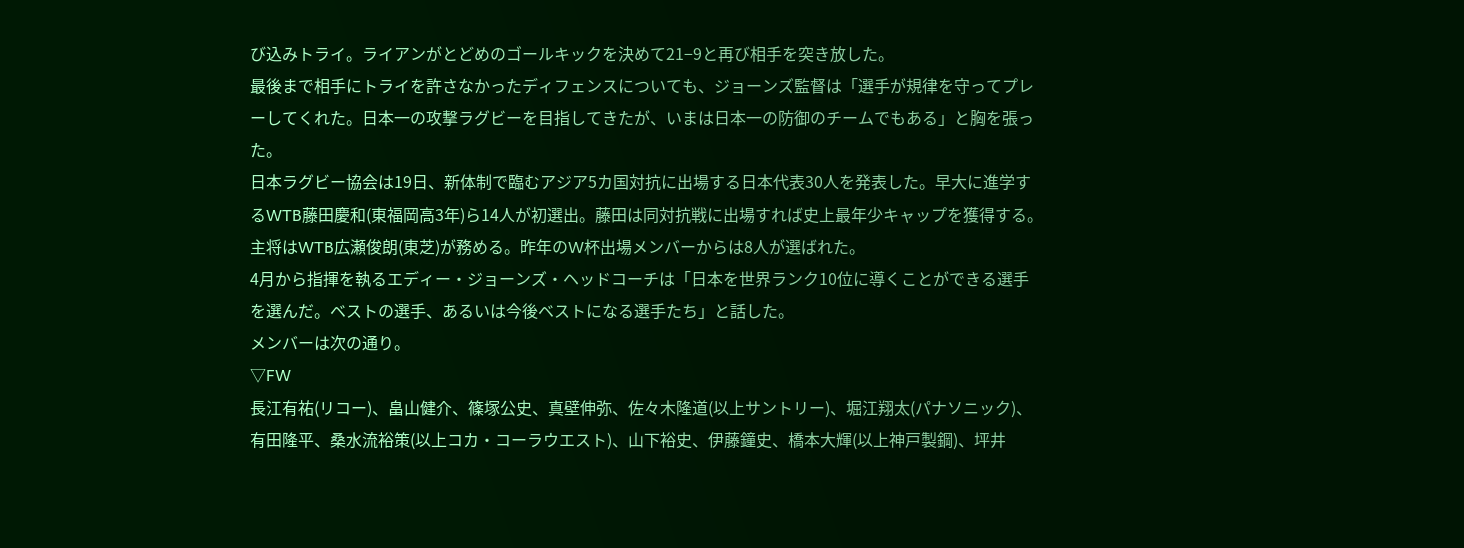び込みトライ。ライアンがとどめのゴールキックを決めて21−9と再び相手を突き放した。
最後まで相手にトライを許さなかったディフェンスについても、ジョーンズ監督は「選手が規律を守ってプレーしてくれた。日本一の攻撃ラグビーを目指してきたが、いまは日本一の防御のチームでもある」と胸を張った。
日本ラグビー協会は19日、新体制で臨むアジア5カ国対抗に出場する日本代表30人を発表した。早大に進学するWTB藤田慶和(東福岡高3年)ら14人が初選出。藤田は同対抗戦に出場すれば史上最年少キャップを獲得する。主将はWTB広瀬俊朗(東芝)が務める。昨年のW杯出場メンバーからは8人が選ばれた。
4月から指揮を執るエディー・ジョーンズ・ヘッドコーチは「日本を世界ランク10位に導くことができる選手を選んだ。ベストの選手、あるいは今後ベストになる選手たち」と話した。
メンバーは次の通り。
▽FW
長江有祐(リコー)、畠山健介、篠塚公史、真壁伸弥、佐々木隆道(以上サントリー)、堀江翔太(パナソニック)、有田隆平、桑水流裕策(以上コカ・コーラウエスト)、山下裕史、伊藤鐘史、橋本大輝(以上神戸製鋼)、坪井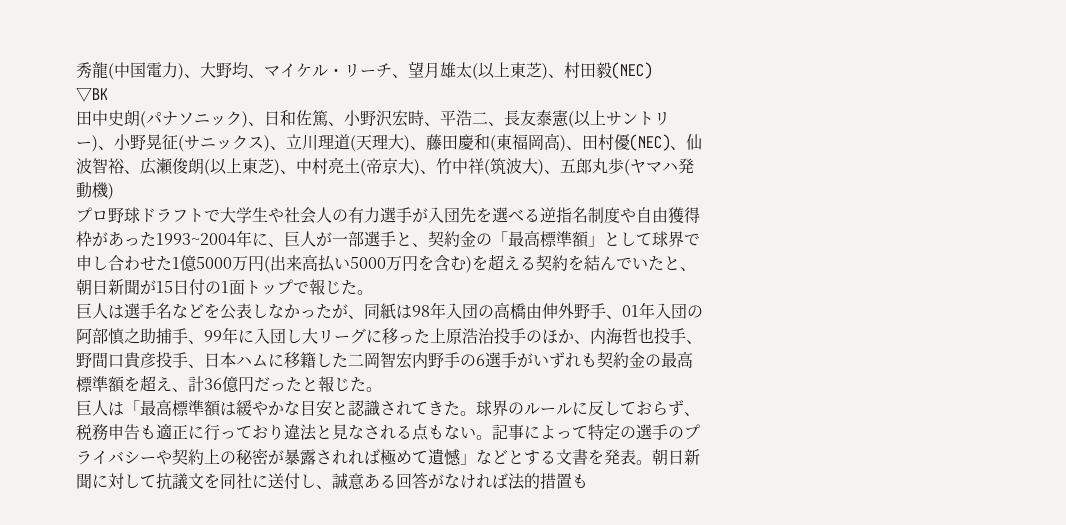秀龍(中国電力)、大野均、マイケル・リーチ、望月雄太(以上東芝)、村田毅(NEC)
▽BK
田中史朗(パナソニック)、日和佐篤、小野沢宏時、平浩二、長友泰憲(以上サントリー)、小野晃征(サニックス)、立川理道(天理大)、藤田慶和(東福岡高)、田村優(NEC)、仙波智裕、広瀬俊朗(以上東芝)、中村亮土(帝京大)、竹中祥(筑波大)、五郎丸歩(ヤマハ発動機)
プロ野球ドラフトで大学生や社会人の有力選手が入団先を選べる逆指名制度や自由獲得枠があった1993~2004年に、巨人が一部選手と、契約金の「最高標準額」として球界で申し合わせた1億5000万円(出来高払い5000万円を含む)を超える契約を結んでいたと、朝日新聞が15日付の1面トップで報じた。
巨人は選手名などを公表しなかったが、同紙は98年入団の高橋由伸外野手、01年入団の阿部慎之助捕手、99年に入団し大リーグに移った上原浩治投手のほか、内海哲也投手、野間口貴彦投手、日本ハムに移籍した二岡智宏内野手の6選手がいずれも契約金の最高標準額を超え、計36億円だったと報じた。
巨人は「最高標準額は緩やかな目安と認識されてきた。球界のルールに反しておらず、税務申告も適正に行っており違法と見なされる点もない。記事によって特定の選手のプライバシーや契約上の秘密が暴露されれば極めて遺憾」などとする文書を発表。朝日新聞に対して抗議文を同社に送付し、誠意ある回答がなければ法的措置も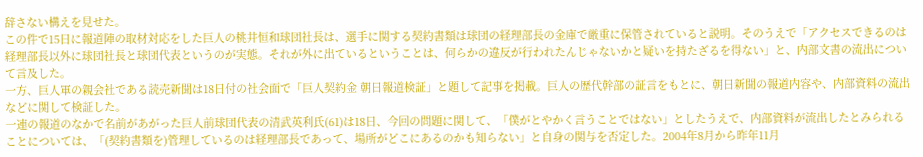辞さない構えを見せた。
この件で15日に報道陣の取材対応をした巨人の桃井恒和球団社長は、選手に関する契約書類は球団の経理部長の金庫で厳重に保管されていると説明。そのうえで「アクセスできるのは経理部長以外に球団社長と球団代表というのが実態。それが外に出ているということは、何らかの違反が行われたんじゃないかと疑いを持たざるを得ない」と、内部文書の流出について言及した。
一方、巨人軍の親会社である読売新聞は18日付の社会面で「巨人契約金 朝日報道検証」と題して記事を掲載。巨人の歴代幹部の証言をもとに、朝日新聞の報道内容や、内部資料の流出などに関して検証した。
一連の報道のなかで名前があがった巨人前球団代表の清武英利氏(61)は18日、今回の問題に関して、「僕がとやかく言うことではない」としたうえで、内部資料が流出したとみられることについては、「(契約書類を)管理しているのは経理部長であって、場所がどこにあるのかも知らない」と自身の関与を否定した。2004年8月から昨年11月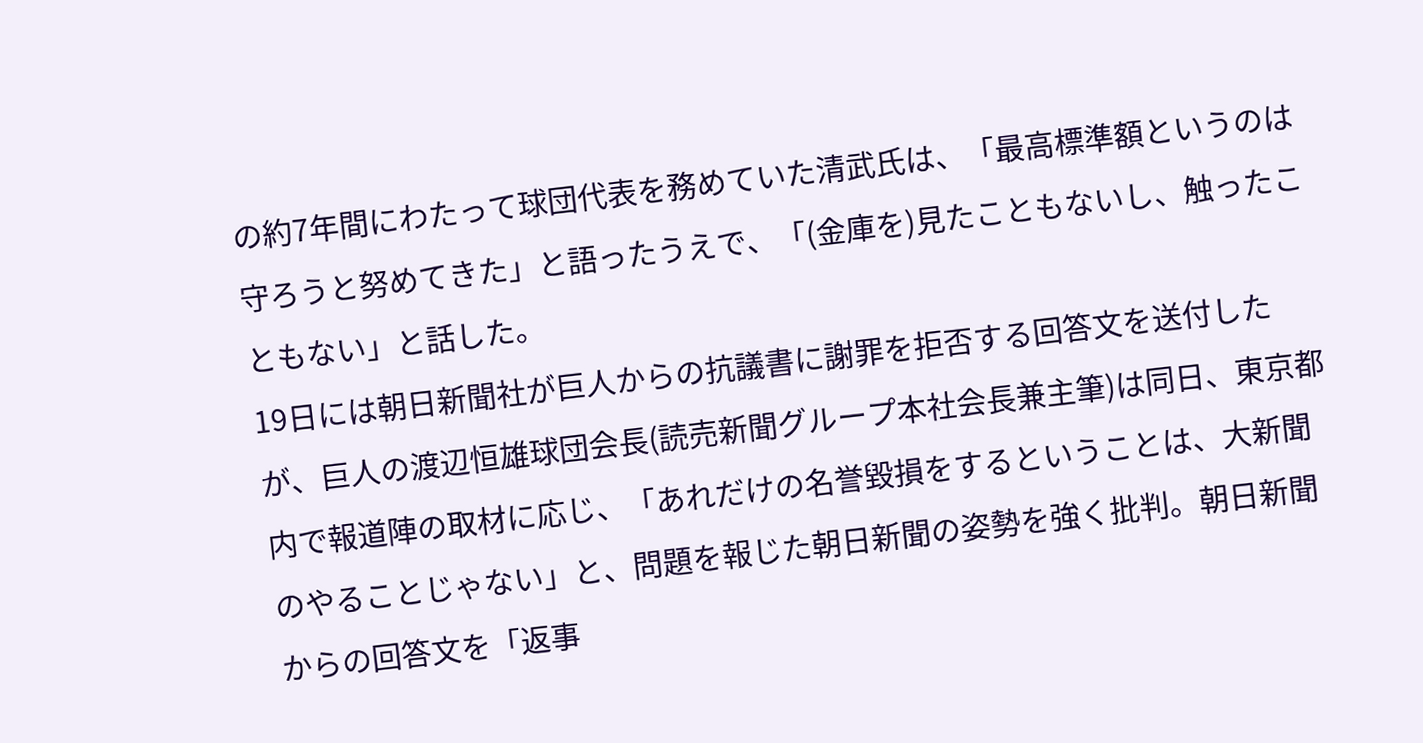の約7年間にわたって球団代表を務めていた清武氏は、「最高標準額というのは守ろうと努めてきた」と語ったうえで、「(金庫を)見たこともないし、触ったこともない」と話した。
19日には朝日新聞社が巨人からの抗議書に謝罪を拒否する回答文を送付したが、巨人の渡辺恒雄球団会長(読売新聞グループ本社会長兼主筆)は同日、東京都内で報道陣の取材に応じ、「あれだけの名誉毀損をするということは、大新聞のやることじゃない」と、問題を報じた朝日新聞の姿勢を強く批判。朝日新聞からの回答文を「返事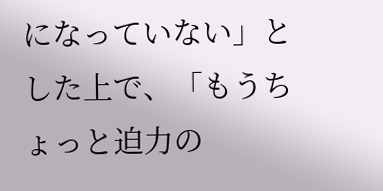になっていない」とした上で、「もうちょっと迫力の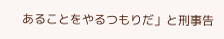あることをやるつもりだ」と刑事告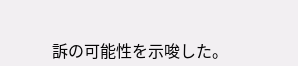訴の可能性を示唆した。